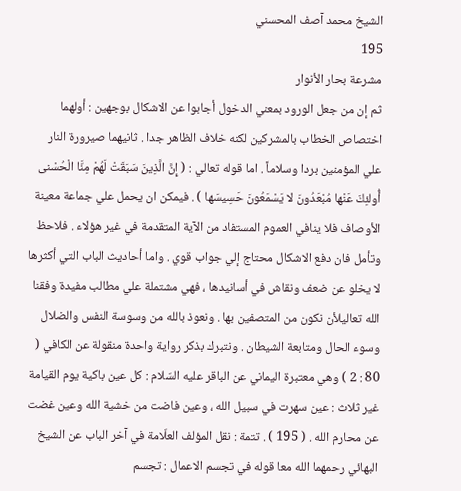الشيخ محمد آصف المحسني
195
مشرعة بحار الأنوار
ثم إن من جعل الورود بمعني الدخول أجابوا عن الاشكال بوجهين : أولهما اختصاص الخطاب بالمشركين لكنه خلاف الظاهر جدا . ثانيهما صيرورة النار علي المؤمنين بردا وسلاماً . اما قوله تعالي : ( إِنَّ الَّذِينَ سَبَقَتْ لَهُمْ مِنَّا الْحُسْنى أُولئِكَ عَنْها مُبْعَدُونَ لا يَسْمَعُونَ حَسِيسَها ) . فيمكن ان يحمل علي جماعة معينة الأوصاف فلا ينافي العموم المستفاد من الآية المتقدمة في غير هؤلاء . فلاحظ وتأمل فان دفع الاشكال محتاج إلي جواب قوي . واما أحاديث الباب التي أكثرها لا يخلو عن ضعف ونقاش في أسانيدها ، فهي مشتملة علي مطالب مفيدة وفقنا الله تعاليلأن نكون من المتصفين بها . ونعوذ بالله من وسوسة النفس والضلال وسوء الحال ومتابعة الشيطان . ونتبرك بذكر رواية واحدة منقولة عن الكافي ( 80 : 2 ) وهي معتبرة اليماني عن الباقر عليه السّلام : كل عين باكية يوم القيامة غير ثلاث : عين سهرت في سبيل الله ، وعين فاضت من خشية الله وعين غضت عن محارم الله . ( 195 ) . تتمة : نقل المؤلف العلّامة في آخر الباب عن الشيخ البهائي رحمهما الله معا قوله في تجسم الاعمال : تجسم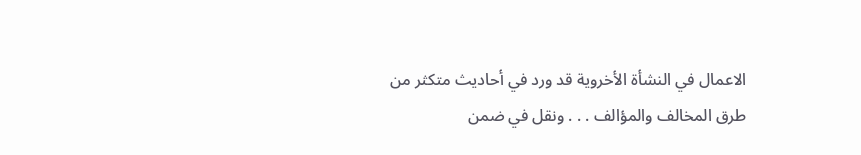الاعمال في النشأة الأخروية قد ورد في أحاديث متكثر من طرق المخالف والمؤالف . . . ونقل في ضمن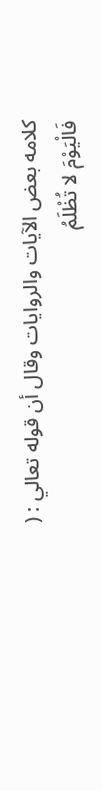كلامه بعض الآيات والروايات وقال أن قوله تعالي : ( فَالْيَوْمَ لا تُظْلَمُ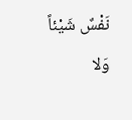نَفْسٌ شَيْئاً وَلا